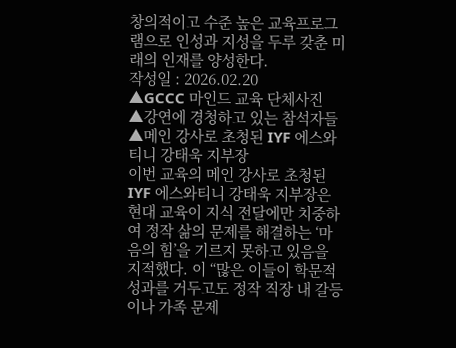창의적이고 수준 높은 교육프로그램으로 인성과 지성을 두루 갖춘 미래의 인재를 양성한다.
작성일 : 2026.02.20
▲GCCC 마인드 교육 단체사진
▲강연에 경청하고 있는 참석자들
▲메인 강사로 초청된 IYF 에스와티니 강태욱 지부장
이번 교육의 메인 강사로 초청된 IYF 에스와티니 강태욱 지부장은 현대 교육이 지식 전달에만 치중하여 정작 삶의 문제를 해결하는 ‘마음의 힘’을 기르지 못하고 있음을 지적했다. 이 “많은 이들이 학문적 성과를 거두고도 정작 직장 내 갈등이나 가족 문제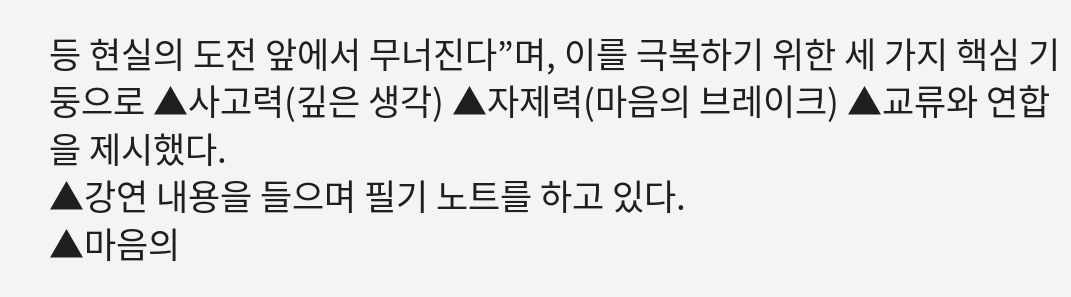등 현실의 도전 앞에서 무너진다”며, 이를 극복하기 위한 세 가지 핵심 기둥으로 ▲사고력(깊은 생각) ▲자제력(마음의 브레이크) ▲교류와 연합을 제시했다.
▲강연 내용을 들으며 필기 노트를 하고 있다.
▲마음의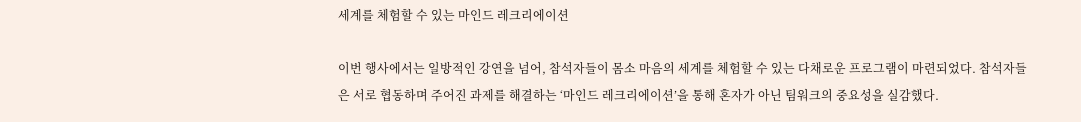세계를 체험할 수 있는 마인드 레크리에이션

이번 행사에서는 일방적인 강연을 넘어, 참석자들이 몸소 마음의 세계를 체험할 수 있는 다채로운 프로그램이 마련되었다. 참석자들은 서로 협동하며 주어진 과제를 해결하는 ‘마인드 레크리에이션’을 통해 혼자가 아닌 팀워크의 중요성을 실감했다.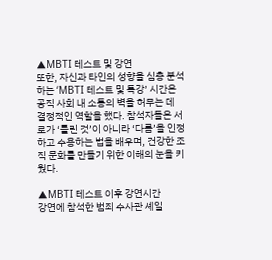▲MBTI 테스트 및 강연
또한, 자신과 타인의 성향을 심층 분석하는 ‘MBTI 테스트 및 특강’ 시간은 공직 사회 내 소통의 벽을 허무는 데 결정적인 역할을 했다. 참석자들은 서로가 ‘틀린 것’이 아니라 ‘다름’을 인정하고 수용하는 법을 배우며, 건강한 조직 문화를 만들기 위한 이해의 눈을 키웠다.

▲MBTI 테스트 이후 강연시간
강연에 참석한 범죄 수사관 셰일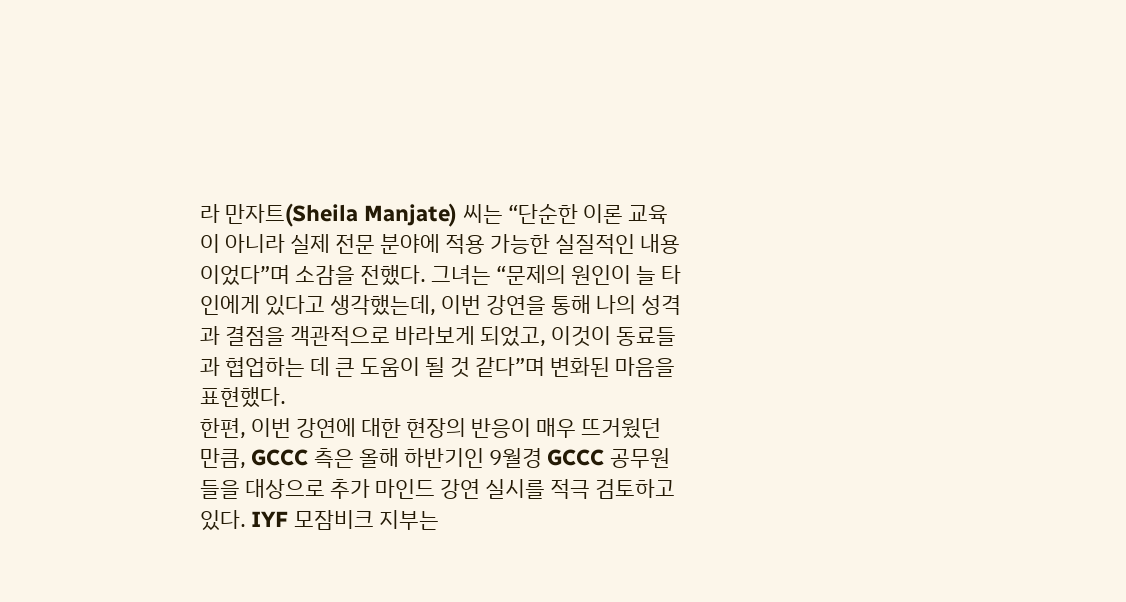라 만자트(Sheila Manjate) 씨는 “단순한 이론 교육이 아니라 실제 전문 분야에 적용 가능한 실질적인 내용이었다”며 소감을 전했다. 그녀는 “문제의 원인이 늘 타인에게 있다고 생각했는데, 이번 강연을 통해 나의 성격과 결점을 객관적으로 바라보게 되었고, 이것이 동료들과 협업하는 데 큰 도움이 될 것 같다”며 변화된 마음을 표현했다.
한편, 이번 강연에 대한 현장의 반응이 매우 뜨거웠던 만큼, GCCC 측은 올해 하반기인 9월경 GCCC 공무원들을 대상으로 추가 마인드 강연 실시를 적극 검토하고 있다. IYF 모잠비크 지부는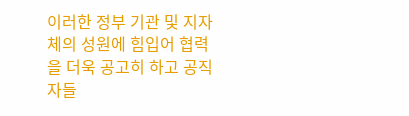이러한 정부 기관 및 지자체의 성원에 힘입어 협력을 더욱 공고히 하고 공직자들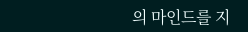의 마인드를 지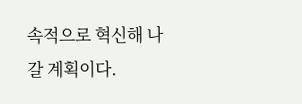속적으로 혁신해 나갈 계획이다.